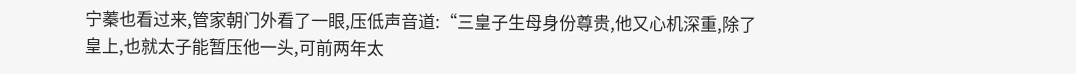宁蓁也看过来,管家朝门外看了一眼,压低声音道:“三皇子生母身份尊贵,他又心机深重,除了皇上,也就太子能暂压他一头,可前两年太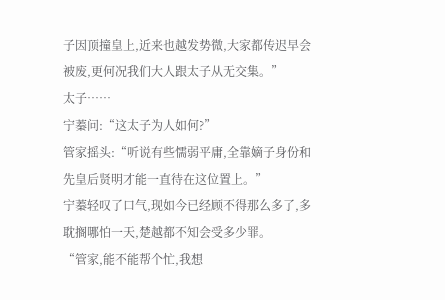子因顶撞皇上,近来也越发势微,大家都传迟早会被废,更何况我们大人跟太子从无交集。”
太子……
宁蓁问:“这太子为人如何?”
管家摇头:“听说有些懦弱平庸,全靠嫡子身份和先皇后贤明才能一直待在这位置上。”
宁蓁轻叹了口气,现如今已经顾不得那么多了,多耽搁哪怕一天,楚越都不知会受多少罪。
“管家,能不能帮个忙,我想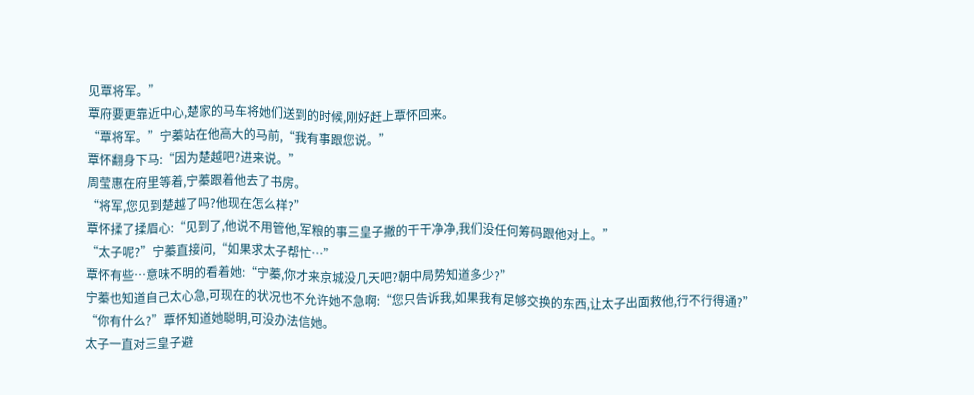见覃将军。”
覃府要更靠近中心,楚家的马车将她们送到的时候,刚好赶上覃怀回来。
“覃将军。”宁蓁站在他高大的马前,“我有事跟您说。”
覃怀翻身下马:“因为楚越吧?进来说。”
周莹惠在府里等着,宁蓁跟着他去了书房。
“将军,您见到楚越了吗?他现在怎么样?”
覃怀揉了揉眉心:“见到了,他说不用管他,军粮的事三皇子撇的干干净净,我们没任何筹码跟他对上。”
“太子呢?”宁蓁直接问,“如果求太子帮忙…”
覃怀有些…意味不明的看着她:“宁蓁,你才来京城没几天吧?朝中局势知道多少?”
宁蓁也知道自己太心急,可现在的状况也不允许她不急啊:“您只告诉我,如果我有足够交换的东西,让太子出面救他,行不行得通?”
“你有什么?”覃怀知道她聪明,可没办法信她。
太子一直对三皇子避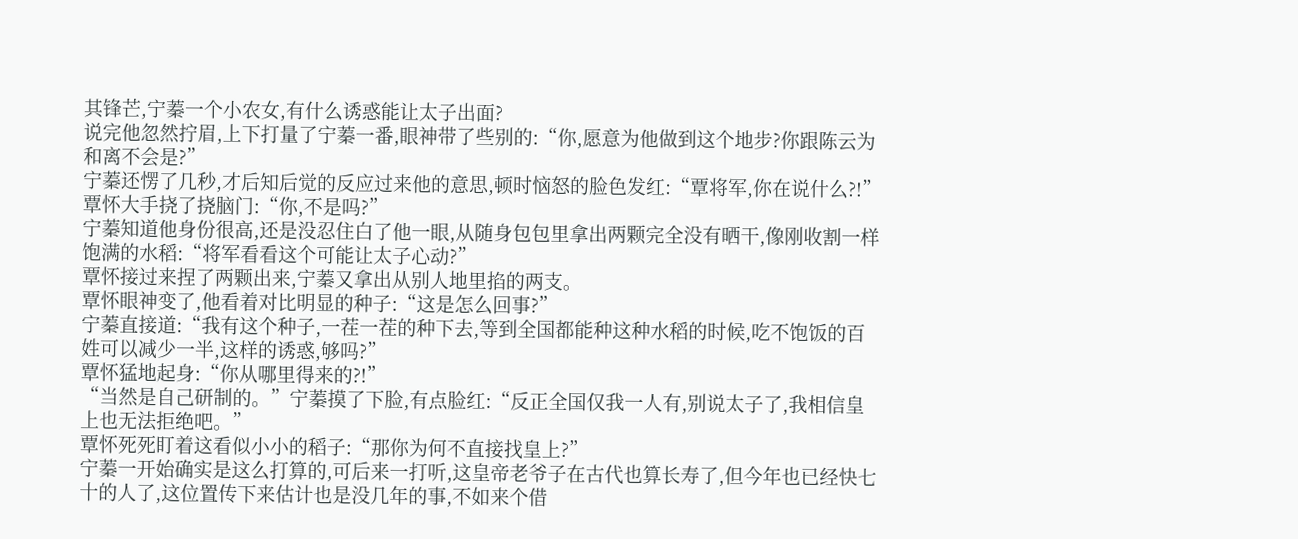其锋芒,宁蓁一个小农女,有什么诱惑能让太子出面?
说完他忽然拧眉,上下打量了宁蓁一番,眼神带了些别的:“你,愿意为他做到这个地步?你跟陈云为和离不会是?”
宁蓁还愣了几秒,才后知后觉的反应过来他的意思,顿时恼怒的脸色发红:“覃将军,你在说什么?!”
覃怀大手挠了挠脑门:“你,不是吗?”
宁蓁知道他身份很高,还是没忍住白了他一眼,从随身包包里拿出两颗完全没有晒干,像刚收割一样饱满的水稻:“将军看看这个可能让太子心动?”
覃怀接过来捏了两颗出来,宁蓁又拿出从别人地里掐的两支。
覃怀眼神变了,他看着对比明显的种子:“这是怎么回事?”
宁蓁直接道:“我有这个种子,一茬一茬的种下去,等到全国都能种这种水稻的时候,吃不饱饭的百姓可以减少一半,这样的诱惑,够吗?”
覃怀猛地起身:“你从哪里得来的?!”
“当然是自己研制的。”宁蓁摸了下脸,有点脸红:“反正全国仅我一人有,别说太子了,我相信皇上也无法拒绝吧。”
覃怀死死盯着这看似小小的稻子:“那你为何不直接找皇上?”
宁蓁一开始确实是这么打算的,可后来一打听,这皇帝老爷子在古代也算长寿了,但今年也已经快七十的人了,这位置传下来估计也是没几年的事,不如来个借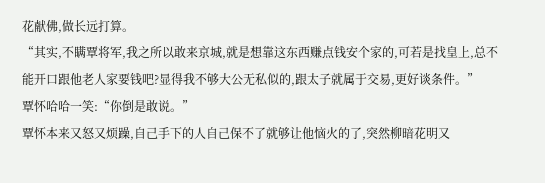花献佛,做长远打算。
“其实,不瞒覃将军,我之所以敢来京城,就是想靠这东西赚点钱安个家的,可若是找皇上,总不能开口跟他老人家要钱吧?显得我不够大公无私似的,跟太子就属于交易,更好谈条件。”
覃怀哈哈一笑:“你倒是敢说。”
覃怀本来又怒又烦躁,自己手下的人自己保不了就够让他恼火的了,突然柳暗花明又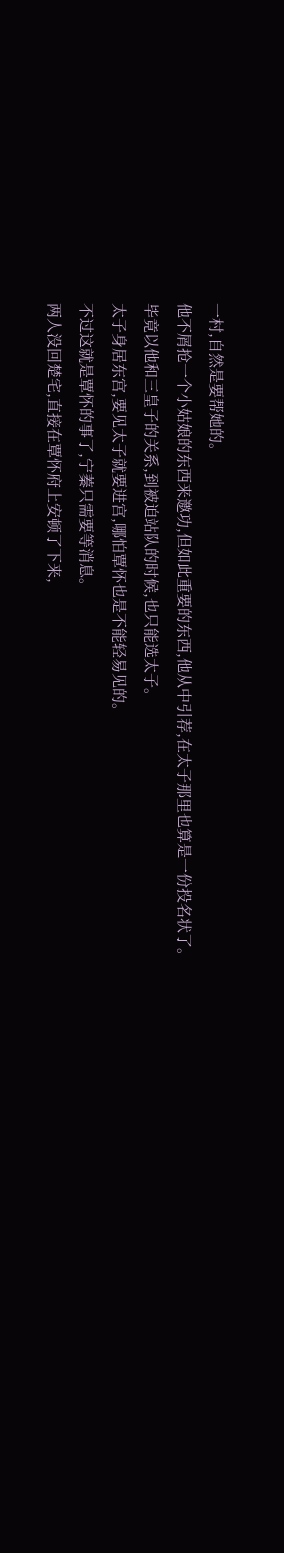一村,自然是要帮她的。
他不屑抢一个小姑娘的东西来邀功,但如此重要的东西,他从中引荐,在太子那里也算是一份投名状了。
毕竟以他和三皇子的关系,到被迫站队的时候,也只能选太子。
太子身居东宫,要见太子就要进宫,哪怕覃怀也是不能轻易见的。
不过这就是覃怀的事了,宁蓁只需要等消息。
两人没回楚宅,直接在覃怀府上安顿了下来,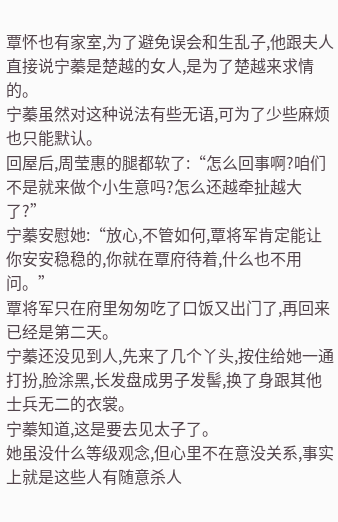覃怀也有家室,为了避免误会和生乱子,他跟夫人直接说宁蓁是楚越的女人,是为了楚越来求情的。
宁蓁虽然对这种说法有些无语,可为了少些麻烦也只能默认。
回屋后,周莹惠的腿都软了:“怎么回事啊?咱们不是就来做个小生意吗?怎么还越牵扯越大了?”
宁蓁安慰她:“放心,不管如何,覃将军肯定能让你安安稳稳的,你就在覃府待着,什么也不用问。”
覃将军只在府里匆匆吃了口饭又出门了,再回来已经是第二天。
宁蓁还没见到人,先来了几个丫头,按住给她一通打扮,脸涂黑,长发盘成男子发髻,换了身跟其他士兵无二的衣裳。
宁蓁知道,这是要去见太子了。
她虽没什么等级观念,但心里不在意没关系,事实上就是这些人有随意杀人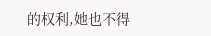的权利,她也不得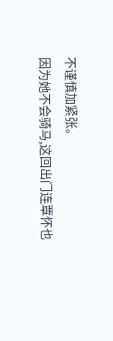不谨慎加紧张。
因为她不会骑马,这回出门连覃怀也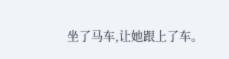坐了马车,让她跟上了车。